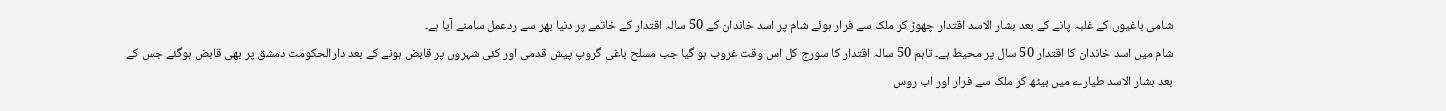شامی باغیوں کے غلبہ پانے کے بعد بشار الاسد اقتدار چھوڑ کر ملک سے فرار ہوئے شام پر اسد خاندان کے 50 سالہ اقتدار کے خاتمے پر دنیا بھر سے ردعمل سامنے آیا ہے۔
شام میں اسد خاندان کا اقتدار 50 سال پر محیط ہے۔ تاہم 50 سالہ اقتدار کا سورج کل اس وقت غروب ہو گیا جب مسلح باغی گروپ پیش قدمی اور کئی شہروں پر قابض ہونے کے بعد دارالحکومت دمشق پر بھی قابض ہوگئے جس کے بعد بشار الاسد طیارے میں بیٹھ کر ملک سے فرار اور اب روس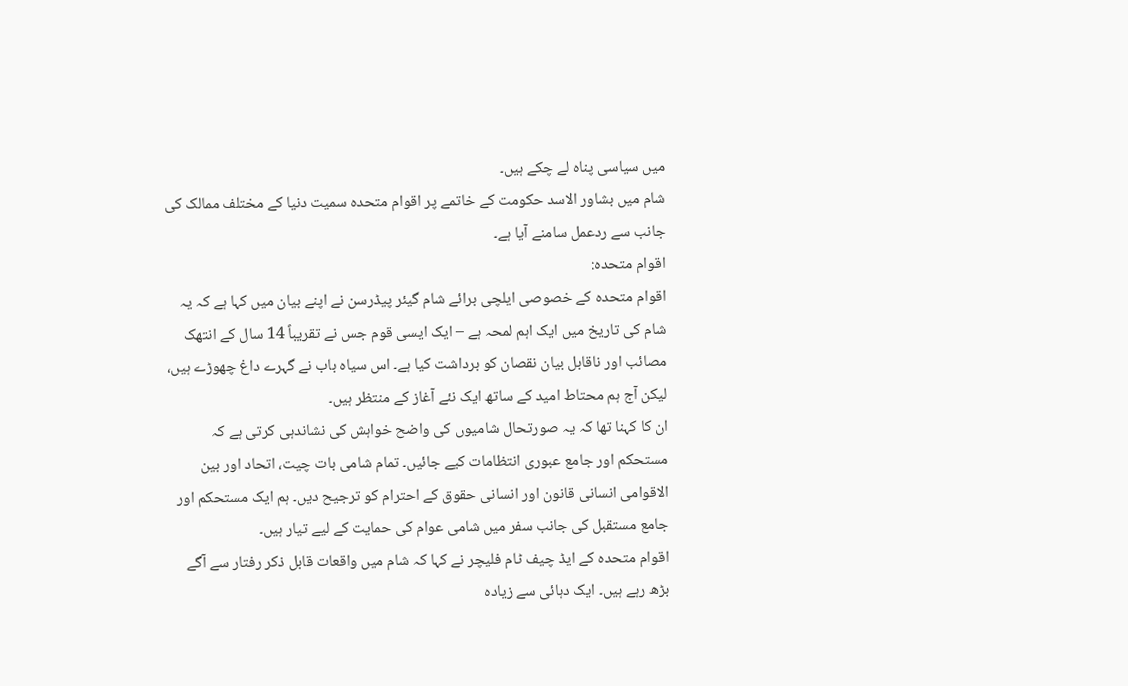میں سیاسی پناہ لے چکے ہیں۔
شام میں بشاور الاسد حکومت کے خاتمے پر اقوام متحدہ سمیت دنیا کے مختلف ممالک کی جانب سے ردعمل سامنے آیا ہے۔
اقوام متحدہ:
اقوام متحدہ کے خصوصی ایلچی برائے شام گیئر پیڈرسن نے اپنے بیان میں کہا ہے کہ یہ شام کی تاریخ میں ایک اہم لمحہ ہے – ایک ایسی قوم جس نے تقریباً 14 سال کے انتھک مصائب اور ناقابل بیان نقصان کو برداشت کیا ہے۔ اس سیاہ باب نے گہرے داغ چھوڑے ہیں، لیکن آج ہم محتاط امید کے ساتھ ایک نئے آغاز کے منتظر ہیں۔
ان کا کہنا تھا کہ یہ صورتحال شامیوں کی واضح خواہش کی نشاندہی کرتی ہے کہ مستحکم اور جامع عبوری انتظامات کیے جائیں۔ تمام شامی بات چیت، اتحاد اور بین الاقوامی انسانی قانون اور انسانی حقوق کے احترام کو ترجیح دیں۔ ہم ایک مستحکم اور جامع مستقبل کی جانب سفر میں شامی عوام کی حمایت کے لیے تیار ہیں۔
اقوام متحدہ کے ایڈ چیف ٹام فلیچر نے کہا کہ شام میں واقعات قابل ذکر رفتار سے آگے بڑھ رہے ہیں۔ ایک دہائی سے زیادہ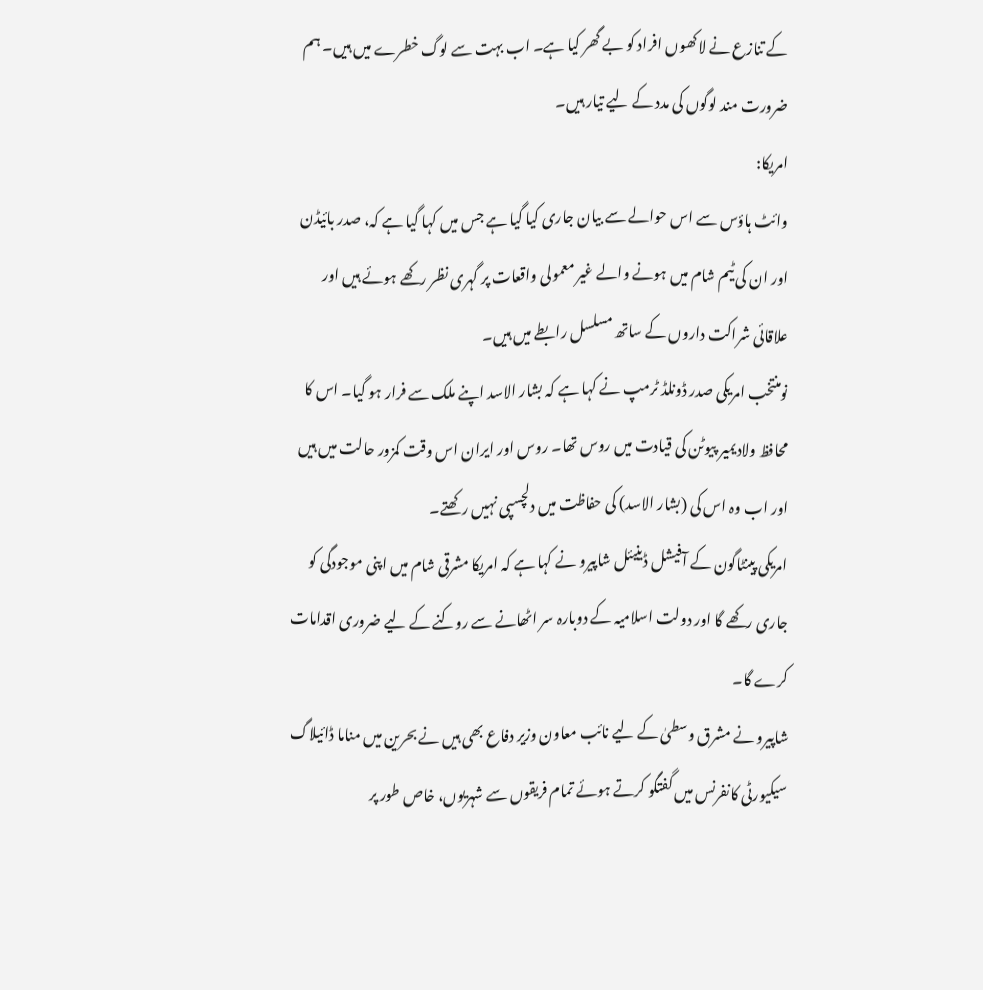کے تنازع نے لاکھوں افراد کو بے گھر کیا ہے۔ اب بہت سے لوگ خطرے میں ہیں۔ ہم ضرورت مند لوگوں کی مدد کے لیے تیار ہیں۔
امریکا:
وائٹ ہاؤس سے اس حوالے سے بیان جاری کیا گیا ہے جس میں کہا گیا ہے کہ، صدر بائیڈن اور ان کی ٹیم شام میں ہونے والے غیر معمولی واقعات پر گہری نظر رکھے ہوئے ہیں اور علاقائی شراکت داروں کے ساتھ مسلسل رابطے میں ہیں۔
نومنتخب امریکی صدر ڈونلڈ ٹرمپ نے کہا ہے کہ بشار الاسد اپنے ملک سے فرار ہو گیا۔ اس کا محافظ ولادیمیر پیوٹن کی قیادت میں روس تھا۔ روس اور ایران اس وقت کمزور حالت میں ہیں اور اب وہ اس کی (بشار الاسد) کی حفاظت میں دلچسپی نہیں رکھتے۔
امریکی پینٹاگون کے آفیشل ڈینیئل شاپیرو نے کہا ہے کہ امریکا مشرقی شام میں اپنی موجودگی کو جاری رکھے گا اور دولت اسلامیہ کے دوبارہ سر اٹھانے سے روکنے کے لیے ضروری اقدامات کرے گا۔
شاپیرو نے مشرق وسطیٰ کے لیے نائب معاون وزیر دفاع بھی ہیں نے بحرین میں مناما ڈائیلاگ سیکیورٹی کانفرنس میں گفتگو کرتے ہوئے تمام فریقوں سے شہریوں، خاص طور پر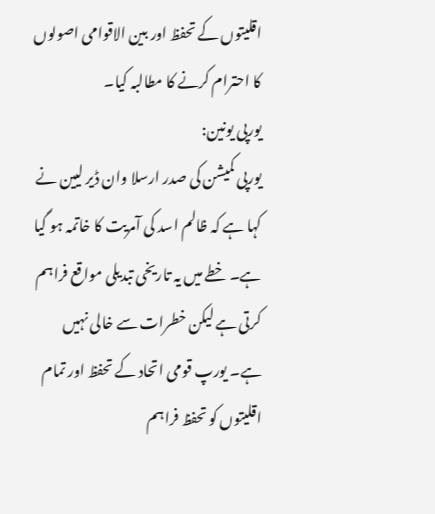اقلیتوں کے تحفظ اور بین الاقوامی اصولوں کا احترام کرنے کا مطالبہ کیا۔
یورپی یونین:
یورپی کمیشن کی صدر ارسلا وان ڈیر لیین نے کہا ہے کہ ظالم اسد کی آمریت کا خاتمہ ہو گیا ہے۔ خطے میں یہ تاریخی تبدیلی مواقع فراہم کرتی ہے لیکن خطرات سے خالی نہیں ہے۔ یورپ قومی اتحاد کے تحفظ اور تمام اقلیتوں کو تحفظ فراہم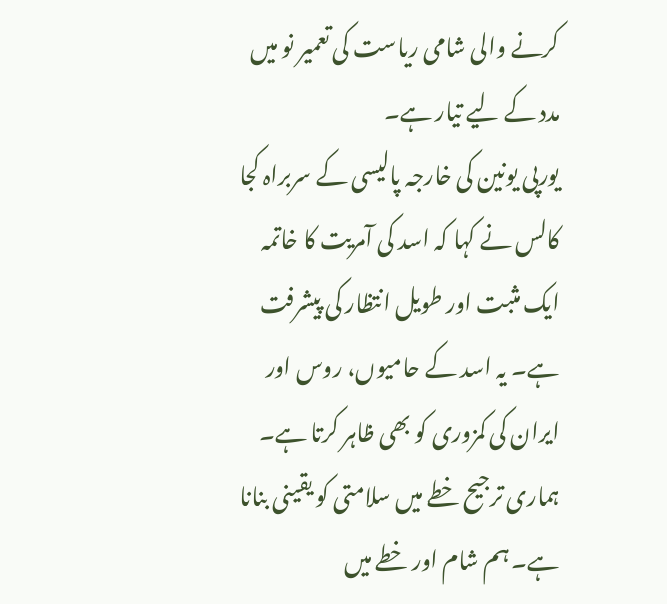کرنے والی شامی ریاست کی تعمیر نو میں مدد کے لیے تیار ہے۔
یورپی یونین کی خارجہ پالیسی کے سربراہ کجا کالس نے کہا کہ اسد کی آمریت کا خاتمہ ایک مثبت اور طویل انتظار کی پیشرفت ہے۔ یہ اسد کے حامیوں، روس اور ایران کی کمزوری کو بھی ظاہر کرتا ہے۔
ہماری ترجیح خطے میں سلامتی کو یقینی بنانا ہے۔ ہم شام اور خطے میں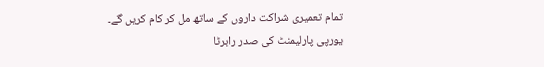تمام تعمیری شراکت داروں کے ساتھ مل کر کام کریں گے۔
یورپی پارلیمنٹ کی صدر رابرٹا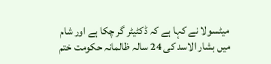میٹسولا نے کہا ہے کہ ڈکٹیٹر گر چکا ہے اور شام میں بشار الاسد کی 24 سالہ ظالمانہ حکومت ختم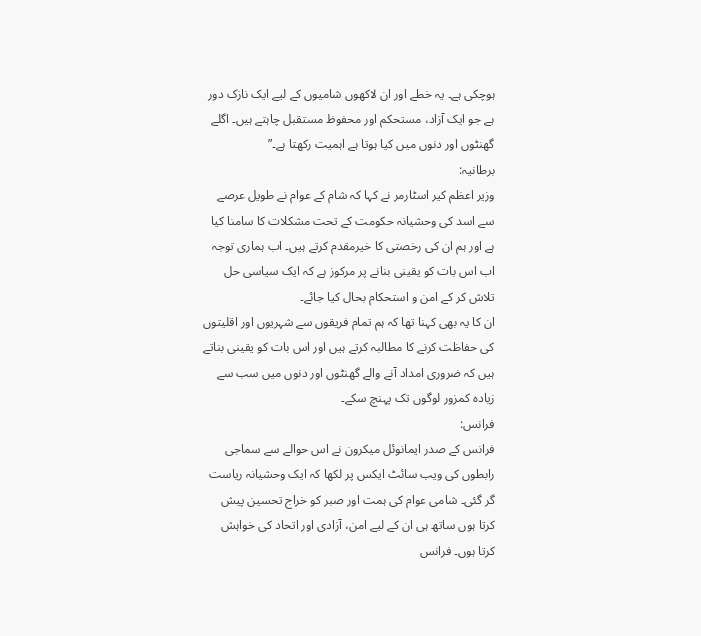ہوچکی ہے۔ یہ خطے اور ان لاکھوں شامیوں کے لیے ایک نازک دور ہے جو ایک آزاد، مستحکم اور محفوظ مستقبل چاہتے ہیں۔ اگلے گھنٹوں اور دنوں میں کیا ہوتا ہے اہمیت رکھتا ہے۔”
برطانیہ:
وزیر اعظم کیر اسٹارمر نے کہا کہ شام کے عوام نے طویل عرصے سے اسد کی وحشیانہ حکومت کے تحت مشکلات کا سامنا کیا ہے اور ہم ان کی رخصتی کا خیرمقدم کرتے ہیں۔ اب ہماری توجہ اب اس بات کو یقینی بنانے پر مرکوز ہے کہ ایک سیاسی حل تلاش کر کے امن و استحکام بحال کیا جائے۔
ان کا یہ بھی کہنا تھا کہ ہم تمام فریقوں سے شہریوں اور اقلیتوں کی حفاظت کرنے کا مطالبہ کرتے ہیں اور اس بات کو یقینی بناتے ہیں کہ ضروری امداد آنے والے گھنٹوں اور دنوں میں سب سے زیادہ کمزور لوگوں تک پہنچ سکے۔
فرانس:
فرانس کے صدر ایمانوئل میکرون نے اس حوالے سے سماجی رابطوں کی ویب سائٹ ایکس پر لکھا کہ ایک وحشیانہ ریاست گر گئی۔ شامی عوام کی ہمت اور صبر کو خراج تحسین پیش کرتا ہوں ساتھ ہی ان کے لیے امن، آزادی اور اتحاد کی خواہش کرتا ہوں۔ فرانس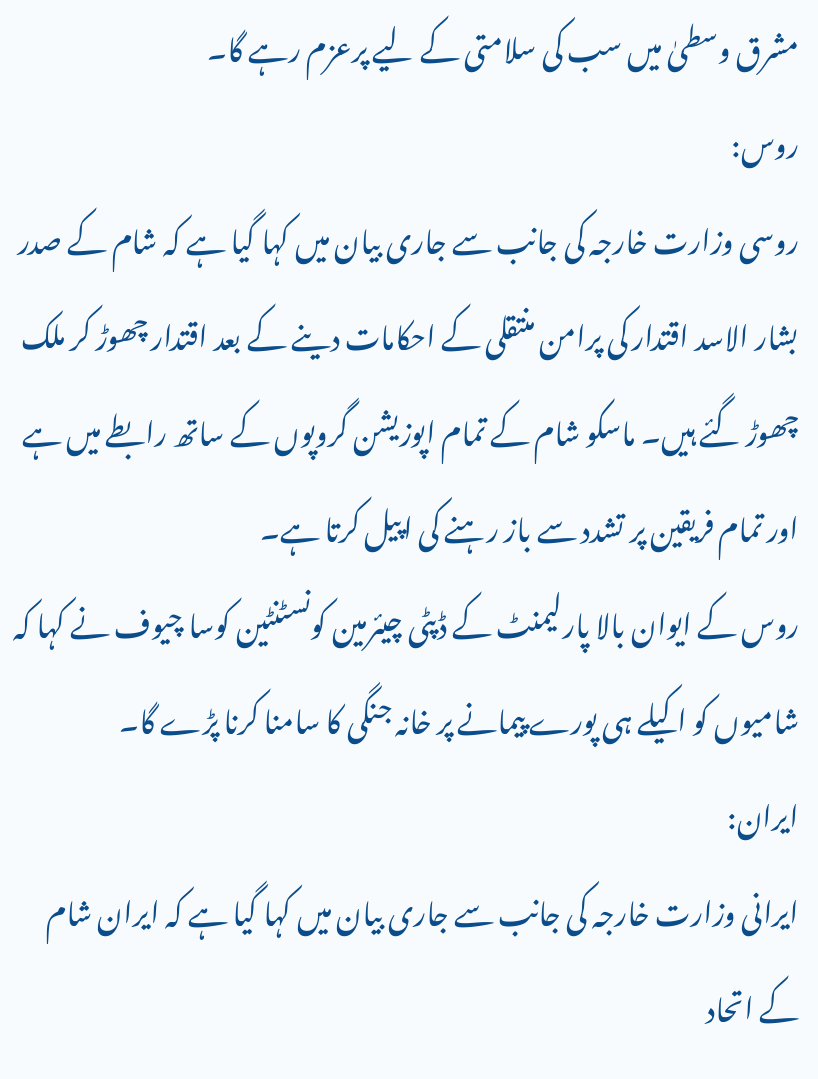مشرق وسطیٰ میں سب کی سلامتی کے لیے پرعزم رہے گا۔
روس:
روسی وزارت خارجہ کی جانب سے جاری بیان میں کہا گیا ہے کہ شام کے صدر بشار الاسد اقتدار کی پرامن منتقلی کے احکامات دینے کے بعد اقتدار چھوڑ کر ملک چھوڑ گئے ہیں۔ ماسکو شام کے تمام اپوزیشن گروپوں کے ساتھ رابطے میں ہے اور تمام فریقین پر تشدد سے باز رہنے کی اپیل کرتا ہے۔
روس کے ایوان بالا پارلیمنٹ کے ڈپٹی چیئرمین کونسٹنٹین کوسا چیوف نے کہا کہ شامیوں کو اکیلے ہی پورے پیمانے پر خانہ جنگی کا سامنا کرنا پڑے گا۔
ایران:
ایرانی وزارت خارجہ کی جانب سے جاری بیان میں کہا گیا ہے کہ ایران شام کے اتحاد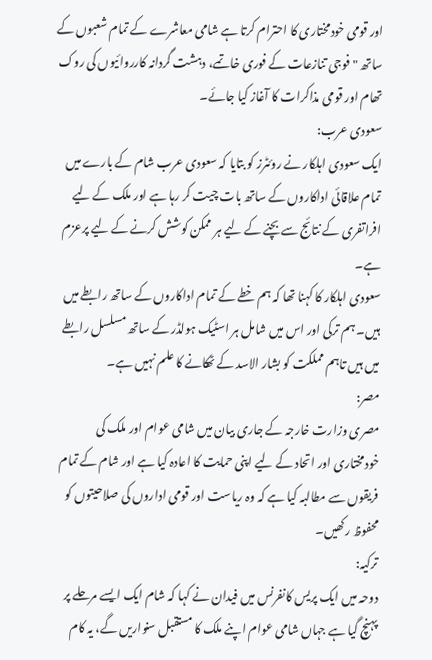اور قومی خودمختاری کا احترام کرتا ہے شامی معاشرے کے تمام شعبوں کے ساتھ "فوجی تنازعات کے فوری خاتمے، دہشت گردانہ کارروائیوں کی روک تھام اور قومی مذاکرات کا آغاز کیا جائے۔
سعودی عرب:
ایک سعودی اہلکار نے روئٹرز کو بتایا کہ سعودی عرب شام کے بارے میں تمام علاقائی اداکاروں کے ساتھ بات چیت کر رہا ہے اور ملک کے لیے افراتفری کے نتائج سے بچنے کے لیے ہر ممکن کوشش کرنے کے لیے پرعزم ہے۔
سعودی اہلکار کا کہنا تھا کہ ہم خطے کے تمام اداکاروں کے ساتھ رابطے میں ہیں۔ ہم ترکی اور اس میں شامل ہر اسٹیک ہولڈر کے ساتھ مسلسل رابطے میں ہیں تاہم مملکت کو بشار الاسد کے ٹھکانے کا علم نہیں ہے۔
مصر:
مصری وزارت خارجہ کے جاری بیان میں شامی عوام اور ملک کی خودمختاری اور اتحاد کے لیے اپنی حمایت کا اعادہ کیا ہے اور شام کے تمام فریقوں سے مطالبہ کیا ہے کہ وہ ریاست اور قومی اداروں کی صلاحیتوں کو محفوظ رکھیں۔
ترکیہ:
دوحہ میں ایک پریس کانفرنس میں فیدان نے کہا کہ شام ایک ایسے مرحلے پر پہنچ گیا ہے جہاں شامی عوام اپنے ملک کا مستقبل سنواریں گے، یہ کام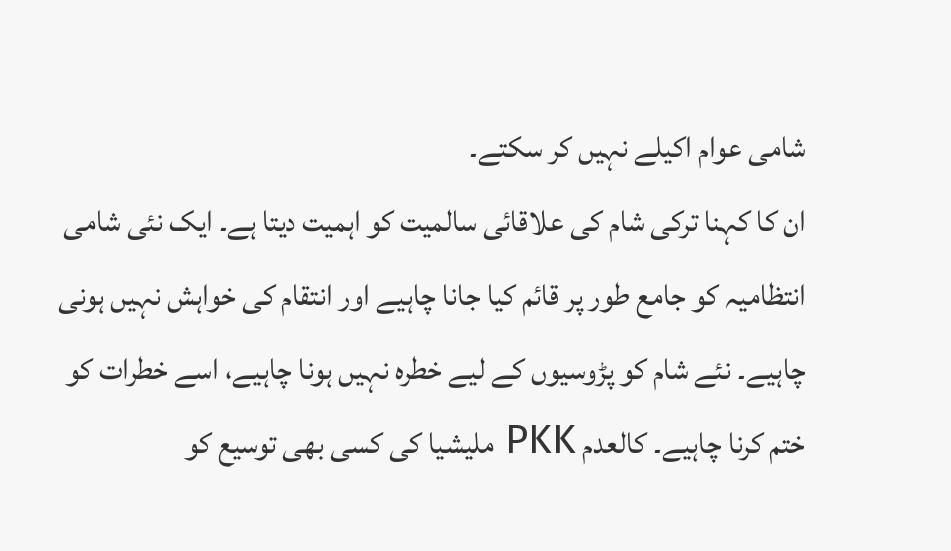شامی عوام اکیلے نہیں کر سکتے۔
ان کا کہنا ترکی شام کی علاقائی سالمیت کو اہمیت دیتا ہے۔ ایک نئی شامی انتظامیہ کو جامع طور پر قائم کیا جانا چاہیے اور انتقام کی خواہش نہیں ہونی چاہیے۔ نئے شام کو پڑوسیوں کے لیے خطرہ نہیں ہونا چاہیے، اسے خطرات کو ختم کرنا چاہیے۔ کالعدم PKK ملیشیا کی کسی بھی توسیع کو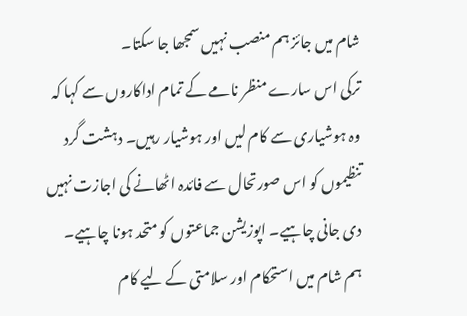شام میں جائز ہم منصب نہیں سمجھا جا سکتا۔
ترکی اس سارے منظر نامے کے تمام اداکاروں سے کہا کہ وہ ہوشیاری سے کام لیں اور ہوشیار رہیں۔ دہشت گرد تنظیموں کو اس صورتحال سے فائدہ اٹھانے کی اجازت نہیں دی جانی چاہیے۔ اپوزیشن جماعتوں کو متحد ہونا چاہیے۔ ہم شام میں استحکام اور سلامتی کے لیے کام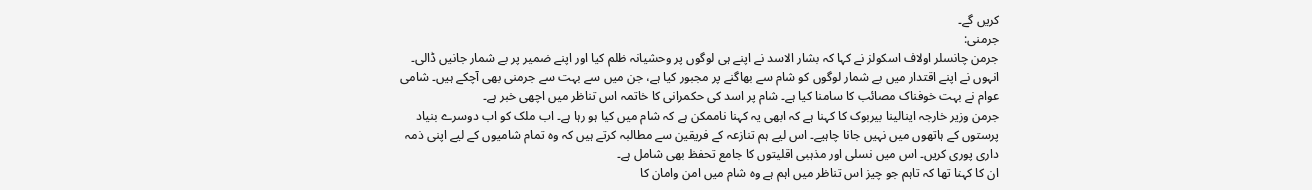کریں گے۔
جرمنی:
جرمن چانسلر اولاف اسکولز نے کہا کہ بشار الاسد نے اپنے ہی لوگوں پر وحشیانہ ظلم کیا اور اپنے ضمیر پر بے شمار جانیں ڈالی۔ انہوں نے اپنے اقتدار میں بے شمار لوگوں کو شام سے بھاگنے پر مجبور کیا ہے، جن میں سے بہت سے جرمنی بھی آچکے ہیں۔ شامی عوام نے بہت خوفناک مصائب کا سامنا کیا ہے۔ شام پر اسد کی حکمرانی کا خاتمہ اس تناظر میں اچھی خبر ہے۔
جرمن وزیر خارجہ اینالینا بیربوک کا کہنا ہے کہ ابھی یہ کہنا ناممکن ہے کہ شام میں کیا ہو رہا ہے۔ اب ملک کو اب دوسرے بنیاد پرستوں کے ہاتھوں میں نہیں جانا چاہیے۔ اس لیے ہم تنازعہ کے فریقین سے مطالبہ کرتے ہیں کہ وہ تمام شامیوں کے لیے اپنی ذمہ داری پوری کریں۔ اس میں نسلی اور مذہبی اقلیتوں کا جامع تحفظ بھی شامل ہے۔
ان کا کہنا تھا کہ تاہم جو چیز اس تناظر میں اہم ہے وہ شام میں امن وامان کا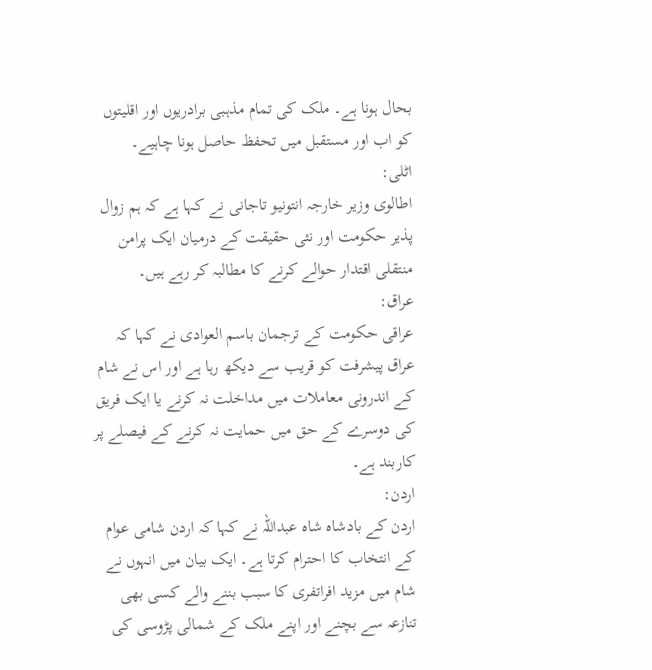بحال ہونا ہے۔ ملک کی تمام مذہبی برادریوں اور اقلیتوں کو اب اور مستقبل میں تحفظ حاصل ہونا چاہیے۔
اٹلی:
اطالوی وزیر خارجہ انتونیو تاجانی نے کہا ہے کہ ہم زوال پذیر حکومت اور نئی حقیقت کے درمیان ایک پرامن منتقلی اقتدار حوالے کرنے کا مطالبہ کر رہے ہیں۔
عراق:
عراقی حکومت کے ترجمان باسم العوادی نے کہا کہ عراق پیشرفت کو قریب سے دیکھ رہا ہے اور اس نے شام کے اندرونی معاملات میں مداخلت نہ کرنے یا ایک فریق کی دوسرے کے حق میں حمایت نہ کرنے کے فیصلے پر کاربند ہے۔
اردن:
اردن کے بادشاہ شاہ عبداللہ نے کہا کہ اردن شامی عوام کے انتخاب کا احترام کرتا ہے۔ ایک بیان میں انہوں نے شام میں مزید افراتفری کا سبب بننے والے کسی بھی تنازعہ سے بچنے اور اپنے ملک کے شمالی پڑوسی کی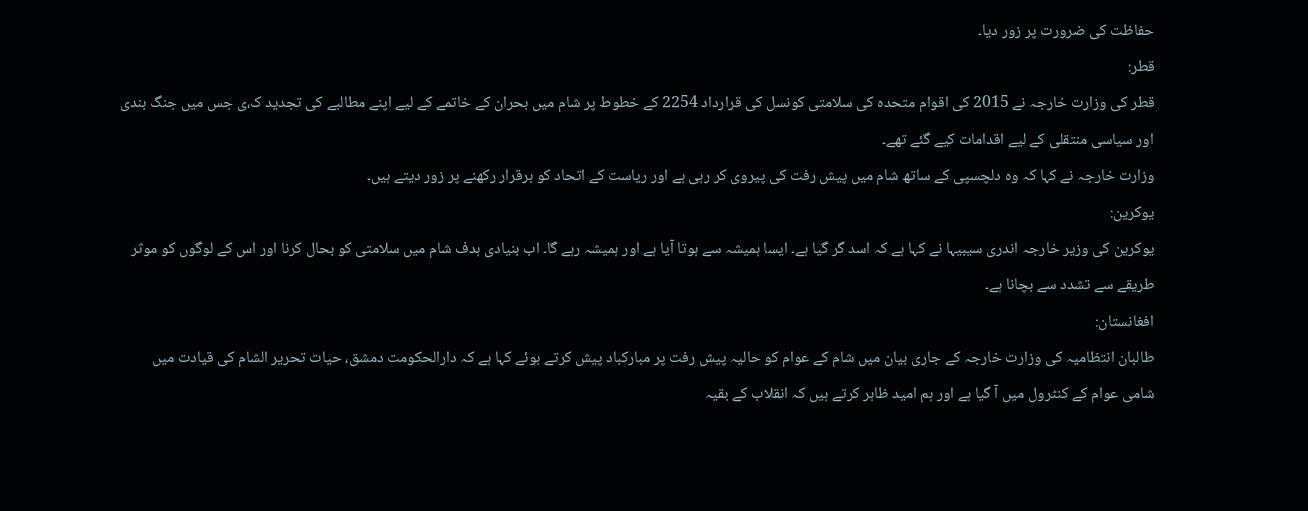حفاظت کی ضرورت پر زور دیا۔
قطر:
قطر کی وزارت خارجہ نے 2015 کی اقوام متحدہ کی سلامتی کونسل کی قرارداد 2254 کے خطوط پر شام میں بحران کے خاتمے کے لیے اپنے مطالبے کی تجدید ک،ی جس میں جنگ بندی اور سیاسی منتقلی کے لیے اقدامات کیے گئے تھے۔
وزارت خارجہ نے کہا کہ وہ دلچسپی کے ساتھ شام میں پیش رفت کی پیروی کر رہی ہے اور ریاست کے اتحاد کو برقرار رکھنے پر زور دیتے ہیں۔
یوکرین:
یوکرین کی وزیر خارجہ اندری سیبیہا نے کہا ہے کہ اسد گر گیا ہے۔ ایسا ہمیشہ سے ہوتا آیا ہے اور ہمیشہ رہے گا۔ اب بنیادی ہدف شام میں سلامتی کو بحال کرنا اور اس کے لوگوں کو موثر طریقے سے تشدد سے بچانا ہے۔
افغانستان:
طالبان انتظامیہ کی وزارت خارجہ کے جاری بیان میں شام کے عوام کو حالیہ پیش رفت پر مبارکباد پیش کرتے ہوئے کہا ہے کہ دارالحکومت دمشق، حیات تحریر الشام کی قیادت میں شامی عوام کے کنٹرول میں آ گیا ہے اور ہم امید ظاہر کرتے ہیں کہ انقلاب کے بقیہ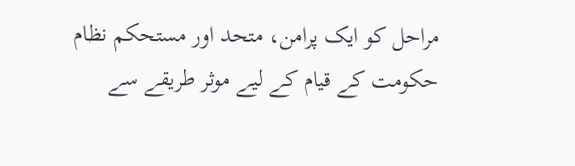مراحل کو ایک پرامن، متحد اور مستحکم نظام حکومت کے قیام کے لیے موثر طریقے سے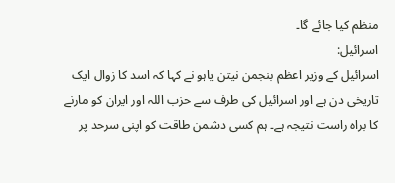منظم کیا جائے گا۔
اسرائیل:
اسرائیل کے وزیر اعظم بنجمن نیتن یاہو نے کہا کہ اسد کا زوال ایک تاریخی دن ہے اور اسرائیل کی طرف سے حزب اللہ اور ایران کو مارنے کا براہ راست نتیجہ ہے۔ ہم کسی دشمن طاقت کو اپنی سرحد پر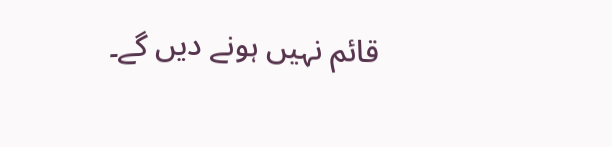قائم نہیں ہونے دیں گے۔